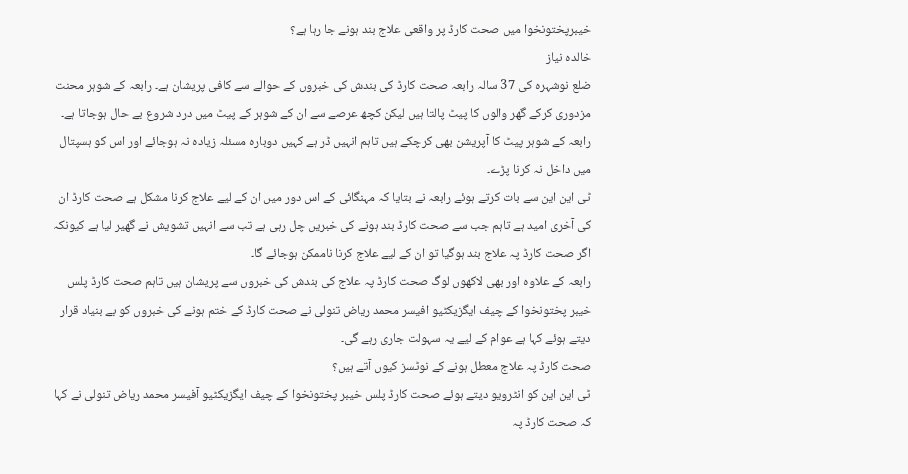خیبرپختونخوا میں صحت کارڈ پر واقعی علاج بند ہونے جا رہا ہے؟
خالدہ نیاز
ضلع نوشہرہ کی 37 سالہ رابعہ صحت کارڈ کی بندش کی خبروں کے حوالے سے کافی پریشان ہے۔ رابعہ کے شوہر محنت مزدوری کرکے گھر والوں کا پیٹ پالتا ہیں لیکن کچھ عرصے سے ان کے شوہر کے پیٹ میں درد شروع بے حال ہوجاتا ہے۔ رابعہ کے شوہر پیٹ کا آپریشن بھی کرچکے ہیں تاہم انہیں ڈر ہے کہیں دوبارہ مسئلہ زیادہ نہ ہوجائے اور اس کو ہسپتال میں داخل نہ کرنا پڑے۔
ٹی این این سے بات کرتے ہوئے رابعہ نے بتایا کہ مہنگائی کے اس دور میں ان کے لیے علاج کرنا مشکل ہے صحت کارڈ ان کی آخری امید ہے تاہم جب سے صحت کارڈ بند ہونے کی خبریں چل رہی ہے تب سے انہیں تشویش نے گھیر لیا ہے کیونکہ اگر صحت کارڈ پہ علاج بند ہوگیا تو ان کے لیے علاج کرنا ناممکن ہوجائے گا۔
رابعہ کے علاوہ اور بھی لاکھوں لوگ صحت کارڈ پہ علاج کی بندش کی خبروں سے پریشان ہیں تاہم صحت کارڈ پلس خیبر پختونخوا کے چیف ایگزیکٹیو افیسر محمد ریاض تنولی نے صحت کارڈ کے ختم ہونے کی خبروں کو بے بنیاد قرار دیتے ہوئے کہا ہے عوام کے لیے یہ سہولت جاری رہے گی۔
صحت کارڈ پہ علاج معطل ہونے کے نوٹسز کیوں آتے ہیں؟
ٹی این این کو انٹرویو دیتے ہوئے صحت کارڈ پلس خیبر پختونخوا کے چیف ایگزیکٹیو آفیسر محمد ریاض تنولی نے کہا کہ صحت کارڈ پہ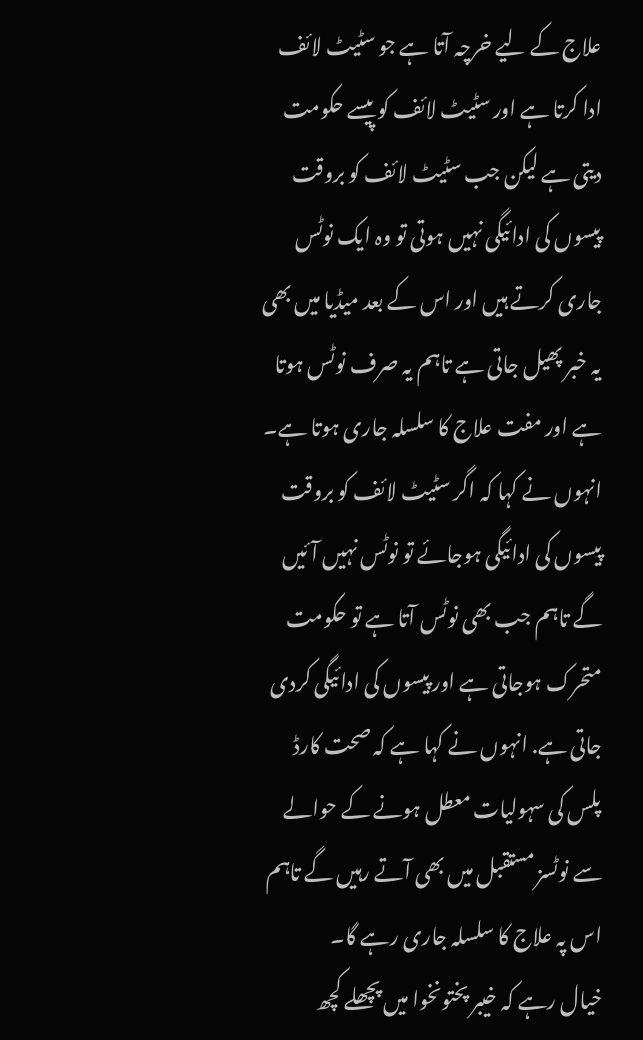علاج کے لیے خرچہ آتا ہے جو سٹیٹ لائف ادا کرتا ہے اور سٹیٹ لائف کو پیسے حکومت دیتی ہے لیکن جب سٹیٹ لائف کو بروقت پیسوں کی ادائیگی نہیں ہوتی تو وہ ایک نوٹس جاری کرتے ہیں اور اس کے بعد میڈیا میں بھی یہ خبر پھیل جاتی ہے تاہم یہ صرف نوٹس ہوتا ہے اور مفت علاج کا سلسلہ جاری ہوتا ہے۔
انہوں نے کہا کہ اگر سٹیٹ لائف کو بروقت پیسوں کی ادائیگی ہوجائے تو نوٹس نہیں آئیں گے تاہم جب بھی نوٹس آتا ہے تو حکومت متحرک ہوجاتی ہے اور پیسوں کی ادائیگی کردی جاتی ہے. انہوں نے کہا ہے کہ صحت کارڈ پلس کی سہولیات معطل ہونے کے حوالے سے نوٹسز مستقبل میں بھی آتے رہیں گے تاہم اس پہ علاج کا سلسلہ جاری رہے گا۔
خیال رہے کہ خیبر پختونخوا میں پچھلے کچھ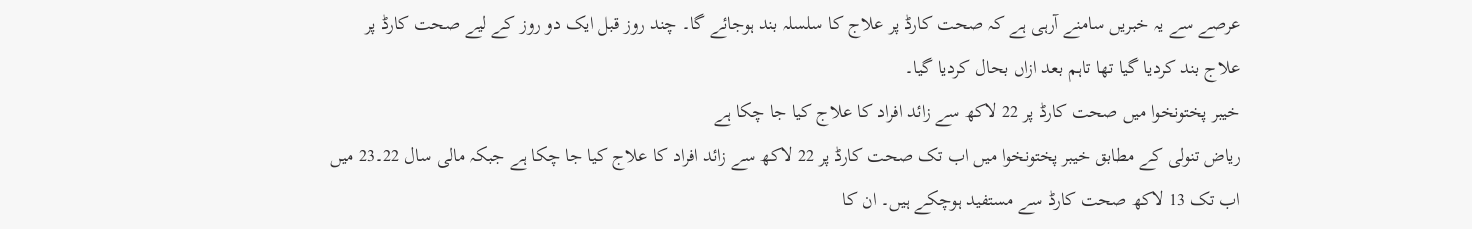عرصے سے یہ خبریں سامنے آرہی ہے کہ صحت کارڈ پر علاج کا سلسلہ بند ہوجائے گا۔ چند روز قبل ایک دو روز کے لیے صحت کارڈ پر علاج بند کردیا گیا تھا تاہم بعد ازاں بحال کردیا گیا۔
خیبر پختونخوا میں صحت کارڈ پر 22 لاکھ سے زائد افراد کا علاج کیا جا چکا ہے
ریاض تنولی کے مطابق خیبر پختونخوا میں اب تک صحت کارڈ پر 22 لاکھ سے زائد افراد کا علاج کیا جا چکا ہے جبکہ مالی سال 22۔23 میں اب تک 13 لاکھ صحت کارڈ سے مستفید ہوچکے ہیں۔ ان کا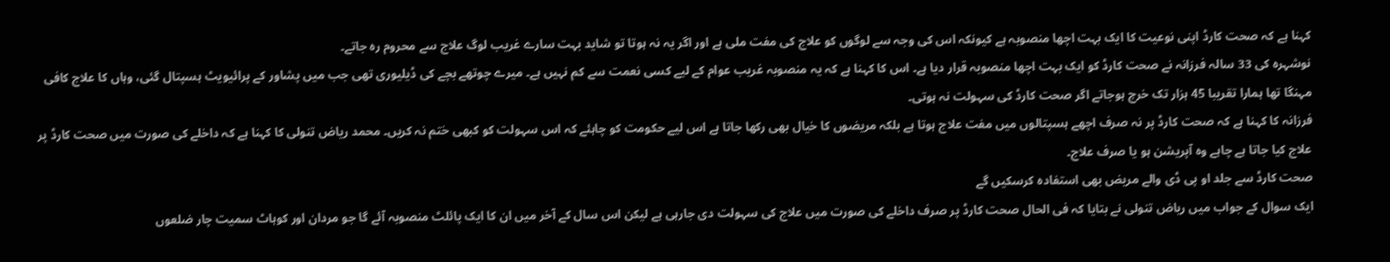کہنا ہے کہ صحت کارڈ اپنی نوعیت کا ایک بہت اچھا منصوبہ ہے کیونکہ اس کی وجہ سے لوگوں کو علاج کی مفت ملی ہے اور اگر یہ نہ ہوتا تو شاید بہت سارے غریب لوگ علاج سے محروم رہ جاتے۔
نوشہرہ کی 33 سالہ فرزانہ نے صحت کارڈ کو ایک بہت اچھا منصوبہ قرار دیا ہے۔ اس کا کہنا ہے کہ یہ منصوبہ غریب عوام کے لیے کسی نعمت سے کم نہیں ہے۔ میرے چوتھے بچے کی ڈیلیوری تھی جب میں پشاور کے پرائیویٹ ہسپتال گئی، وہاں کا علاج کافی مہنگا تھا ہمارا تقریبا 45 ہزار تک خرچ ہوجاتے اگر صحت کارڈ کی سہولت نہ ہوتی۔
فرزانہ کا کہنا ہے کہ صحت کارڈ پر نہ صرف اچھے ہسپتالوں میں مفت علاج ہوتا ہے بلکہ مریضوں کا خیال بھی رکھا جاتا ہے اس لیے حکومت کو چاہئے کہ اس سہولت کو کبھی ختم نہ کریں۔ محمد ریاض تنولی کا کہنا ہے کہ داخلے کی صورت میں صحت کارڈ پر علاج کیا جاتا ہے چاہے وہ آپریشن ہو یا صرف علاج۔
صحت کارڈ سے جلد او پی ڈی والے مریض بھی استفادہ کرسکیں گے
ایک سوال کے جواب میں ریاض تنولی نے بتایا کہ فی الحال صحت کارڈ پر صرف داخلے کی صورت میں علاج کی سہولت دی جارہی ہے لیکن اس سال کے آخر میں ان کا ایک پائلٹ منصوبہ آئے گا جو مردان اور کوہاٹ سمیت چار ضلعوں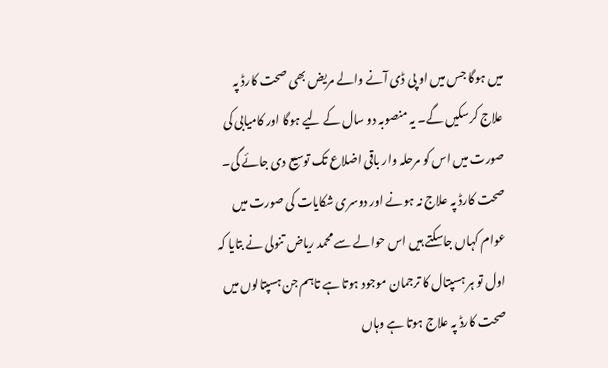میں ہوگا جس میں او پی ڈی آنے والے مریض بھی صحت کارڈ پہ علاج کرسکیں گے۔ یہ منصوبہ دو سال کے لیے ہوگا اور کامیابی کی صورت میں اس کو مرحلہ وار باقی اضلاع تک توسیع دی جائے گی۔
صحت کارڈ پہ علاج نہ ہونے اور دوسری شکایات کی صورت میں عوام کہاں جاسکتے ہیں اس حوالے سے محمد ریاض تنولی نے بتایا کہ اول تو ہر ہسپتال کا ترجمان موجود ہوتا ہے تاہم جن ہسپتالوں میں صحت کارڈ پہ علاج ہوتا ہے وہاں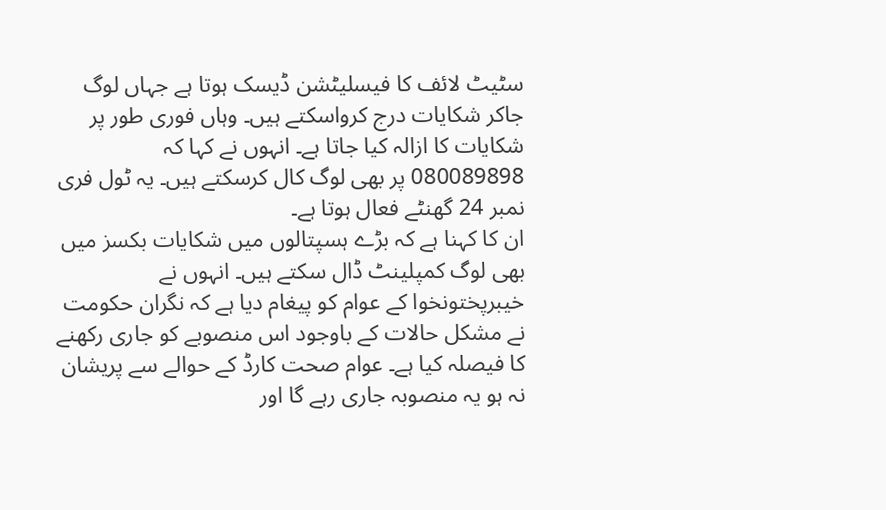سٹیٹ لائف کا فیسلیٹشن ڈیسک ہوتا ہے جہاں لوگ جاکر شکایات درج کرواسکتے ہیں۔ وہاں فوری طور پر شکایات کا ازالہ کیا جاتا ہے۔ انہوں نے کہا کہ 080089898 پر بھی لوگ کال کرسکتے ہیں۔ یہ ٹول فری نمبر 24 گھنٹے فعال ہوتا ہے۔
ان کا کہنا ہے کہ بڑے ہسپتالوں میں شکایات بکسز میں بھی لوگ کمپلینٹ ڈال سکتے ہیں۔ انہوں نے خیبرپختونخوا کے عوام کو پیغام دیا ہے کہ نگران حکومت نے مشکل حالات کے باوجود اس منصوبے کو جاری رکھنے کا فیصلہ کیا ہے۔ عوام صحت کارڈ کے حوالے سے پریشان نہ ہو یہ منصوبہ جاری رہے گا اور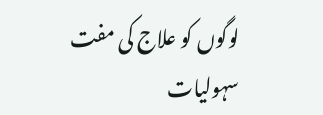لوگوں کو علاج کی مفت سہولیات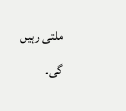ملتی رہیں گی۔